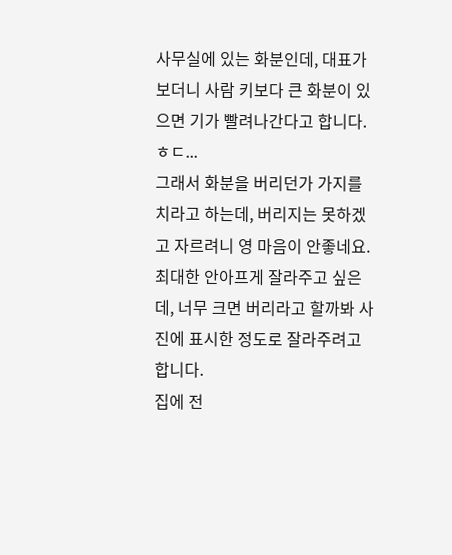사무실에 있는 화분인데, 대표가 보더니 사람 키보다 큰 화분이 있으면 기가 빨려나간다고 합니다. ㅎㄷ...
그래서 화분을 버리던가 가지를 치라고 하는데, 버리지는 못하겠고 자르려니 영 마음이 안좋네요.
최대한 안아프게 잘라주고 싶은데, 너무 크면 버리라고 할까봐 사진에 표시한 정도로 잘라주려고 합니다.
집에 전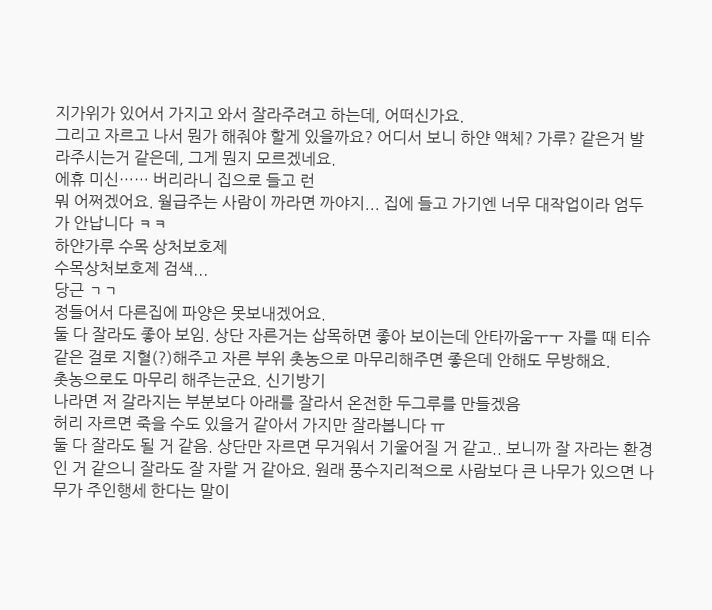지가위가 있어서 가지고 와서 잘라주려고 하는데, 어떠신가요.
그리고 자르고 나서 뭔가 해줘야 할게 있을까요? 어디서 보니 하얀 액체? 가루? 같은거 발라주시는거 같은데, 그게 뭔지 모르겠네요.
에휴 미신…… 버리라니 집으로 들고 런
뭐 어쩌겠어요. 월급주는 사람이 까라면 까야지... 집에 들고 가기엔 너무 대작업이라 엄두가 안납니다 ㅋㅋ
하얀가루 수목 상처보호제
수목상처보호제 검색...
당근 ㄱㄱ
정들어서 다른집에 파양은 못보내겠어요.
둘 다 잘라도 좋아 보임. 상단 자른거는 삽목하면 좋아 보이는데 안타까움ㅜㅜ 자를 때 티슈같은 걸로 지혈(?)해주고 자른 부위 촛농으로 마무리해주면 좋은데 안해도 무방해요.
촛농으로도 마무리 해주는군요. 신기방기
나라면 저 갈라지는 부분보다 아래를 잘라서 온전한 두그루를 만들겠음
허리 자르면 죽을 수도 있을거 같아서 가지만 잘라봅니다 ㅠ
둘 다 잘라도 될 거 같음. 상단만 자르면 무거워서 기울어질 거 같고.. 보니까 잘 자라는 환경인 거 같으니 잘라도 잘 자랄 거 같아요. 원래 풍수지리적으로 사람보다 큰 나무가 있으면 나무가 주인행세 한다는 말이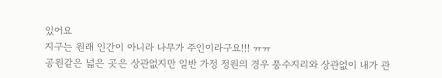있어요
지구는 원래 인간이 아니라 나무가 주인이라구요!!! ㅠㅠ
공원같은 넓은 곳은 상관없지만 일반 가정 정원의 경우 풍수지리와 상관없이 내가 관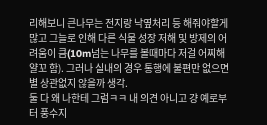리해보니 큰나무는 전지랑 낙옆처리 등 해줘야할게 많고 그늘로 인해 다른 식물 성장 저해 및 방제의 어려움이 큼(10m넘는 나무를 볼때마다 저걸 어찌해얄꼬 함). 그러나 실내의 경우 통행에 불편만 없으면 별 상관없지 않을까 생각.
둘 다 왜 나한테 그럼ㅋㅋ 내 의견 아니고 걍 예로부터 풍수지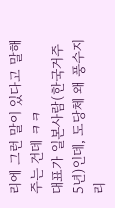리에 그런 말이 있다고 말해주는 건데 ㅋㅋ
대표가 일본사람(한국거주 5년)인데, 도당체 왜 풍수지리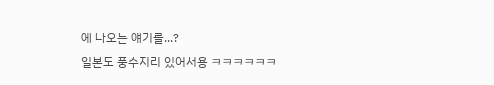에 나오는 얘기를...?
일본도 풍수지리 있어서용 ㅋㅋㅋㅋㅋㅋ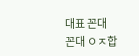대표 꼰대
꼰대 ㅇㅈ합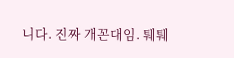니다. 진짜 개꼰대임. 퉤퉤